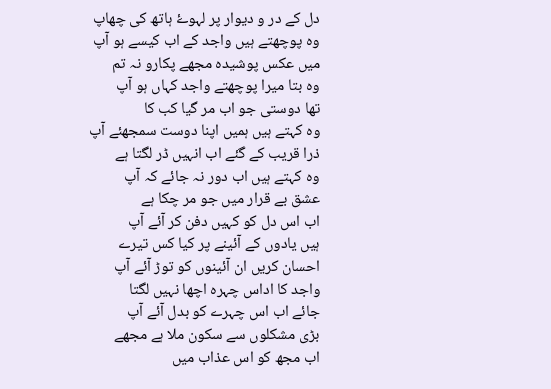دل کے در و دیوار پر لہوۓ ہاتھ کی چھاپ
وہ پوچھتے ہیں واجد کے اب کیسے ہو آپ
میں عکس پوشیدہ مجھے پکارو نہ تم
وہ بتا میرا پوچھتے واجد کہاں ہو آپ
تھا دوستی جو اب مر گیا کب کا
وہ کہتے ہیں ہمیں اپنا دوست سمجھئے آپ
ذرا قریب کے گئے اب انہیں ڈر لگتا ہے
وہ کہتے ہیں اب دور نہ جائے کہ آپ
عشق بے قرار میں جو مر چکا ہے
اب اس دل کو کہیں دفن کر آئے آپ
ہیں یادوں کے آئینے پر کیا کس تیرے
احسان کریں ان آئینوں کو توڑ آئے آپ
واجد کا اداس چہرہ اچھا نہیں لگتا
جائے اب اس چہرے کو بدل آئے آپ
بڑی مشکلوں سے سکون ملا ہے مجھے
اب مجھ کو اس عذاب میں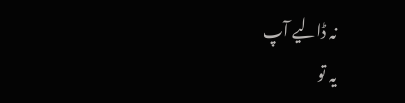نہ ڈالیے آپ
یہ تو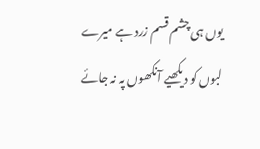یوں ہی چشم قسم زرد ہے میرے
لبوں کو دیکھیے آنکھوں پہ نہ جائے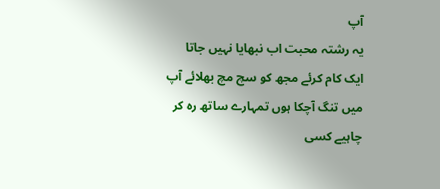آپ
یہ رشتہ محبت اب نبھایا نہیں جاتا
ایک کام کرئے مجھ کو سچ مچ بھلائے آپ
میں تنگ آچکا ہوں تمہارے ساتھ رہ کر
چاہیے کسی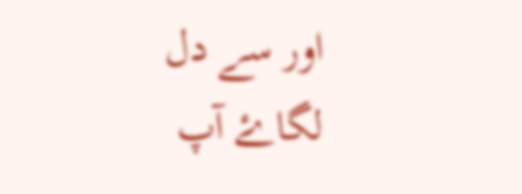اور سے دل لگاۓ آپ